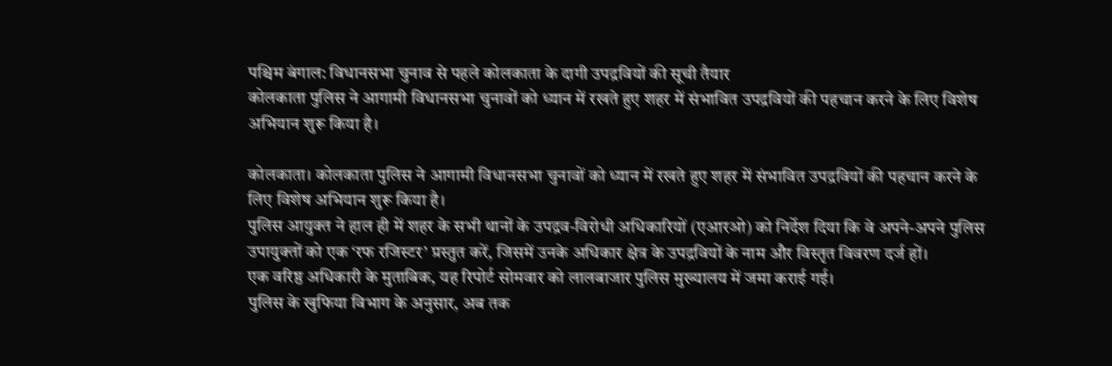पश्चिम बंगाल: विधानसभा चुनाव से पहले कोलकाता के दागी उपद्रवियों की सूची तैयार
कोलकाता पुलिस ने आगामी विधानसभा चुनावों को ध्यान में रखते हुए शहर में संभावित उपद्रवियों की पहचान करने के लिए विशेष अभियान शुरू किया है।

कोलकाता। कोलकाता पुलिस ने आगामी विधानसभा चुनावों को ध्यान में रखते हुए शहर में संभावित उपद्रवियों की पहचान करने के लिए विशेष अभियान शुरू किया है।
पुलिस आयुक्त ने हाल ही में शहर के सभी थानों के उपद्रव-विरोधी अधिकारियों (एआरओ) को निर्देश दिया कि वे अपने-अपने पुलिस उपायुक्तों को एक ‘रफ रजिस्टर’ प्रस्तुत करें, जिसमें उनके अधिकार क्षेत्र के उपद्रवियों के नाम और विस्तृत विवरण दर्ज हों।
एक वरिष्ठ अधिकारी के मुताबिक, यह रिपोर्ट सोमवार को लालबाजार पुलिस मुख्यालय में जमा कराई गई।
पुलिस के खुफिया विभाग के अनुसार, अब तक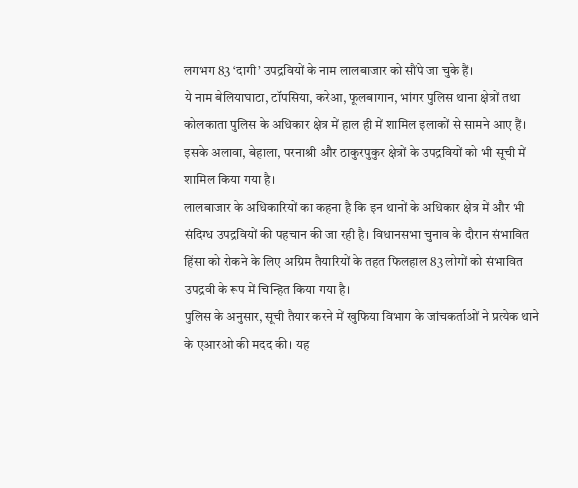लगभग 83 ‘दागी’ उपद्रवियों के नाम लालबाजार को सौंपे जा चुके हैं।
ये नाम बेलियाघाटा, टॉपसिया, करेआ, फूलबागान, भांगर पुलिस थाना क्षेत्रों तथा कोलकाता पुलिस के अधिकार क्षेत्र में हाल ही में शामिल इलाकों से सामने आए हैं।
इसके अलावा, बेहाला, परनाश्री और ठाकुरपुकुर क्षेत्रों के उपद्रवियों को भी सूची में शामिल किया गया है।
लालबाजार के अधिकारियों का कहना है कि इन थानों के अधिकार क्षेत्र में और भी संदिग्ध उपद्रवियों की पहचान की जा रही है। विधानसभा चुनाव के दौरान संभावित हिंसा को रोकने के लिए अग्रिम तैयारियों के तहत फिलहाल 83 लोगों को संभावित उपद्रवी के रूप में चिन्हित किया गया है।
पुलिस के अनुसार, सूची तैयार करने में खुफिया विभाग के जांचकर्ताओं ने प्रत्येक थाने के एआरओ की मदद की। यह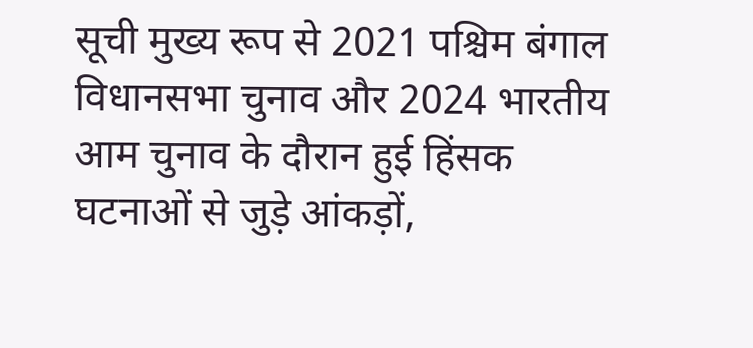सूची मुख्य रूप से 2021 पश्चिम बंगाल विधानसभा चुनाव और 2024 भारतीय आम चुनाव के दौरान हुई हिंसक घटनाओं से जुड़े आंकड़ों,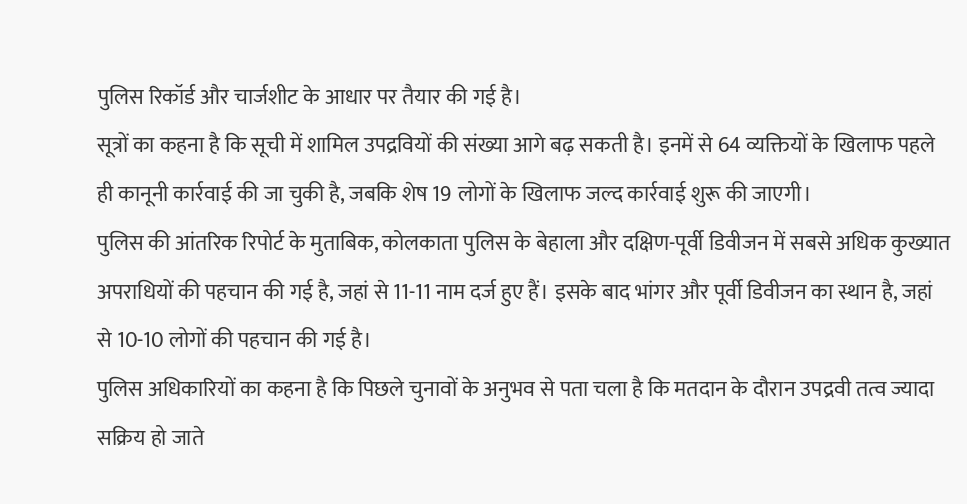पुलिस रिकॉर्ड और चार्जशीट के आधार पर तैयार की गई है।
सूत्रों का कहना है कि सूची में शामिल उपद्रवियों की संख्या आगे बढ़ सकती है। इनमें से 64 व्यक्तियों के खिलाफ पहले ही कानूनी कार्रवाई की जा चुकी है, जबकि शेष 19 लोगों के खिलाफ जल्द कार्रवाई शुरू की जाएगी।
पुलिस की आंतरिक रिपोर्ट के मुताबिक, कोलकाता पुलिस के बेहाला और दक्षिण-पूर्वी डिवीजन में सबसे अधिक कुख्यात अपराधियों की पहचान की गई है, जहां से 11-11 नाम दर्ज हुए हैं। इसके बाद भांगर और पूर्वी डिवीजन का स्थान है, जहां से 10-10 लोगों की पहचान की गई है।
पुलिस अधिकारियों का कहना है कि पिछले चुनावों के अनुभव से पता चला है कि मतदान के दौरान उपद्रवी तत्व ज्यादा सक्रिय हो जाते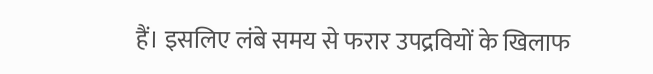हैं। इसलिए लंबे समय से फरार उपद्रवियों के खिलाफ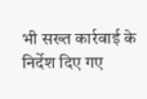भी सख्त कार्रवाई के निर्देश दिए गए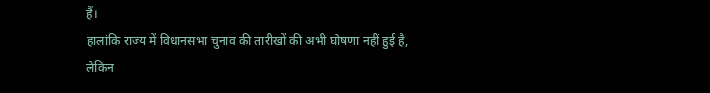हैं।
हालांकि राज्य में विधानसभा चुनाव की तारीखों की अभी घोषणा नहीं हुई है, लेकिन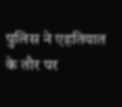पुलिस ने एहतियात के तौर पर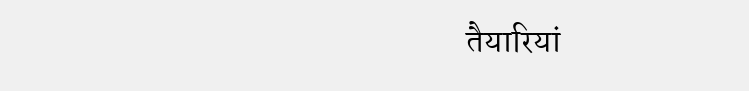तैयारियां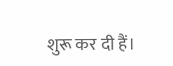शुरू कर दी हैं।